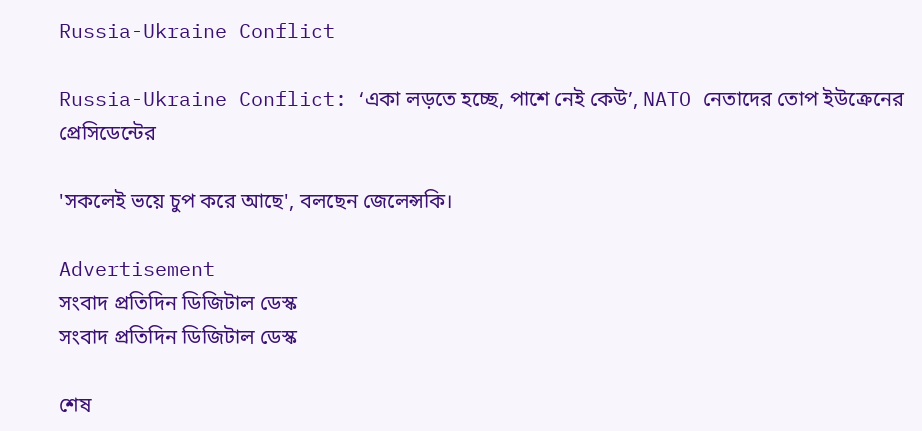Russia-Ukraine Conflict

Russia-Ukraine Conflict: ‘একা লড়তে হচ্ছে, পাশে নেই কেউ’, NATO নেতাদের তোপ ইউক্রেনের প্রেসিডেন্টের

'সকলেই ভয়ে চুপ করে আছে', বলছেন জেলেন্সকি।

Advertisement
সংবাদ প্রতিদিন ডিজিটাল ডেস্ক
সংবাদ প্রতিদিন ডিজিটাল ডেস্ক

শেষ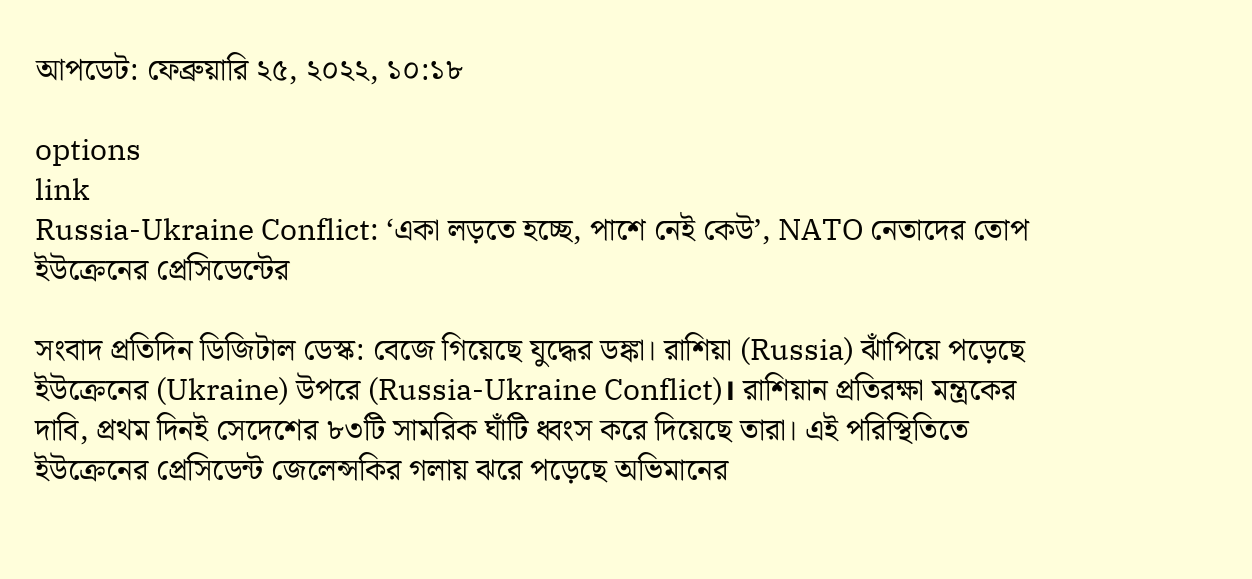আপডেট: ফেব্রুয়ারি ২৫, ২০২২, ১০:১৮

options
link
Russia-Ukraine Conflict: ‘একা লড়তে হচ্ছে, পাশে নেই কেউ’, NATO নেতাদের তোপ ইউক্রেনের প্রেসিডেন্টের

সংবাদ প্রতিদিন ডিজিটাল ডেস্ক: বেজে গিয়েছে যুদ্ধের ডঙ্কা। রাশিয়া (Russia) ঝাঁপিয়ে পড়েছে ইউক্রেনের (Ukraine) উপরে (Russia-Ukraine Conflict)। রাশিয়ান প্রতিরক্ষা মন্ত্রকের দাবি, প্রথম দিনই সেদেশের ৮৩টি সামরিক ঘাঁটি ধ্বংস করে দিয়েছে তারা। এই পরিস্থিতিতে ইউক্রেনের প্রেসিডেন্ট জেলেন্সকির গলায় ঝরে পড়েছে অভিমানের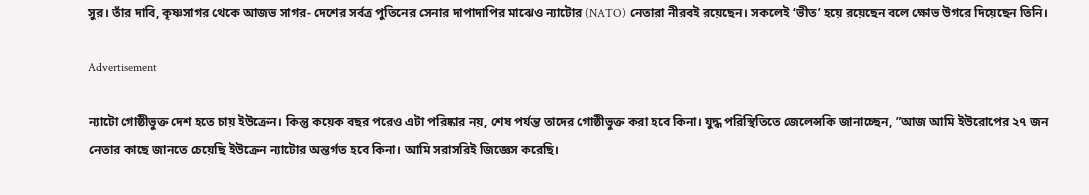সুর। তাঁর দাবি, কৃষ্ণসাগর থেকে আজভ সাগর- দেশের সর্বত্র পুতিনের সেনার দাপাদাপির মাঝেও ন্যাটোর (NATO) নেতারা নীরবই রয়েছেন। সকলেই ‘ভীত’ হয়ে রয়েছেন বলে ক্ষোভ উগরে দিয়েছেন তিনি।

Advertisement

ন্যাটো গোষ্ঠীভুক্ত দেশ হতে চায় ইউক্রেন। কিন্তু কয়েক বছর পরেও এটা পরিষ্কার নয়, শেষ পর্যন্ত তাদের গোষ্ঠীভুক্ত করা হবে কিনা। যুদ্ধ পরিস্থিতিতে জেলেন্সকি জানাচ্ছেন, ”আজ আমি ইউরোপের ২৭ জন নেতার কাছে জানতে চেয়েছি ইউক্রেন ন্যাটোর অন্তর্গত হবে কিনা। আমি সরাসরিই জিজ্ঞেস করেছি।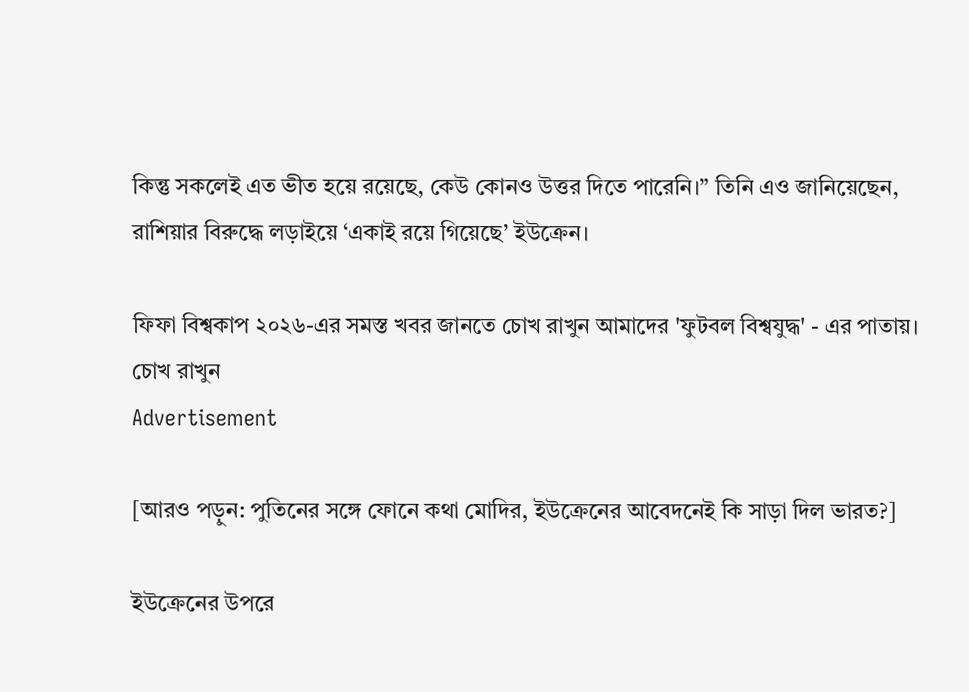কিন্তু সকলেই এত ভীত হয়ে রয়েছে, কেউ কোনও উত্তর দিতে পারেনি।” তিনি এও জানিয়েছেন, রাশিয়ার বিরুদ্ধে লড়াইয়ে ‘একাই রয়ে গিয়েছে’ ইউক্রেন।

ফিফা বিশ্বকাপ ২০২৬-এর সমস্ত খবর জানতে চোখ রাখুন আমাদের 'ফুটবল বিশ্বযুদ্ধ' - এর পাতায়।
চোখ রাখুন
Advertisement

[আরও পড়ুন: পুতিনের সঙ্গে ফোনে কথা মোদির, ইউক্রেনের আবেদনেই কি সাড়া দিল ভারত?]

ইউক্রেনের উপরে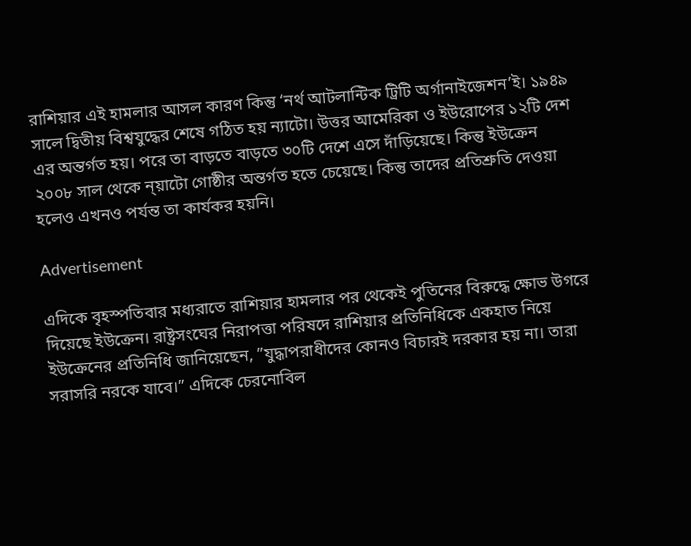রাশিয়ার এই হামলার আসল কারণ কিন্তু ‘নর্থ আটলান্টিক ট্রিটি অর্গানাইজেশন’ই। ১৯৪৯ সালে দ্বিতীয় বিশ্বযুদ্ধের শেষে গঠিত হয় ন্যাটো। উত্তর আমেরিকা ও ইউরোপের ১২টি দেশ এর অন্তর্গত হয়। পরে তা বাড়তে বাড়তে ৩০টি দেশে এসে দাঁড়িয়েছে। কিন্তু ইউক্রেন ২০০৮ সাল থেকে ন্য়াটো গোষ্ঠীর অন্তর্গত হতে চেয়েছে। কিন্তু তাদের প্রতিশ্রুতি দেওয়া হলেও এখনও পর্যন্ত তা কার্যকর হয়নি।

Advertisement

এদিকে বৃহস্পতিবার মধ্যরাতে রাশিয়ার হামলার পর থেকেই পুতিনের বিরুদ্ধে ক্ষোভ উগরে দিয়েছে ইউক্রেন। রাষ্ট্রসংঘের নিরাপত্তা পরিষদে রাশিয়ার প্রতিনিধিকে একহাত নিয়ে ইউক্রেনের প্রতিনিধি জানিয়েছেন, ”যুদ্ধাপরাধীদের কোনও বিচারই দরকার হয় না। তারা সরাসরি নরকে যাবে।” এদিকে চেরনোবিল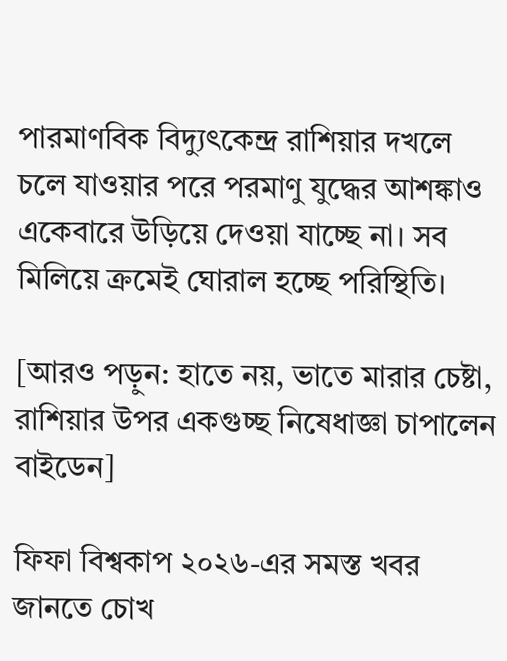পারমাণবিক বিদ্যুৎকেন্দ্র রাশিয়ার দখলে চলে যাওয়ার পরে পরমাণু যুদ্ধের আশঙ্কাও একেবারে উড়িয়ে দেওয়া যাচ্ছে না। সব মিলিয়ে ক্রমেই ঘোরাল হচ্ছে পরিস্থিতি।

[আরও পড়ুন: হাতে নয়, ভাতে মারার চেষ্টা, রাশিয়ার উপর একগুচ্ছ নিষেধাজ্ঞা চাপালেন বাইডেন]

ফিফা বিশ্বকাপ ২০২৬-এর সমস্ত খবর জানতে চোখ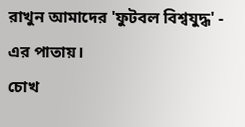রাখুন আমাদের 'ফুটবল বিশ্বযুদ্ধ' - এর পাতায়।
চোখ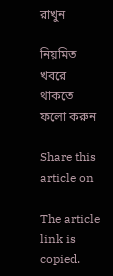রাখুন

নিয়মিত খবরে থাকতে ফলো করুন

Share this article on

The article link is copied.